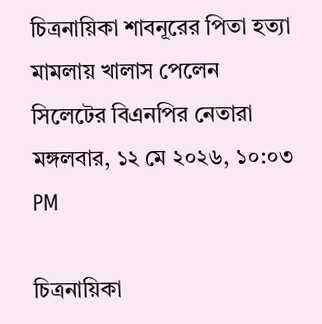চিত্রনায়িকা শাবনূরের পিতা হত্যা মামলায় খালাস পেলেন সিলেটের বিএনপির নেতারা
মঙ্গলবার, ১২ মে ২০২৬, ১০:০৩ PM

চিত্রনায়িকা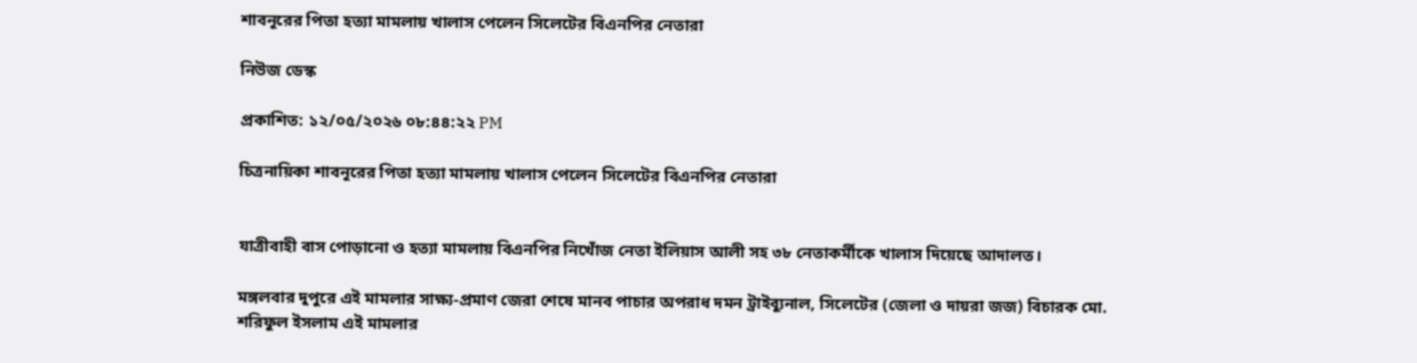শাবনূরের পিতা হত্যা মামলায় খালাস পেলেন সিলেটের বিএনপির নেতারা

নিউজ ডেস্ক

প্রকাশিত: ১২/০৫/২০২৬ ০৮:৪৪:২২ PM

চিত্রনায়িকা শাবনূরের পিতা হত্যা মামলায় খালাস পেলেন সিলেটের বিএনপির নেতারা


যাত্রীবাহী বাস পোড়ানো ও হত্যা মামলায় বিএনপির নিখোঁজ নেতা ইলিয়াস আলী সহ ৩৮ নেতাকর্মীকে খালাস দিয়েছে আদালত।

মঙ্গলবার দুপুরে এই মামলার সাক্ষ্য-প্রমাণ জেরা শেষে মানব পাচার অপরাধ দমন ট্রাইব্যুনাল, সিলেটের (জেলা ও দায়রা জজ) বিচারক মো. শরিফুল ইসলাম এই মামলার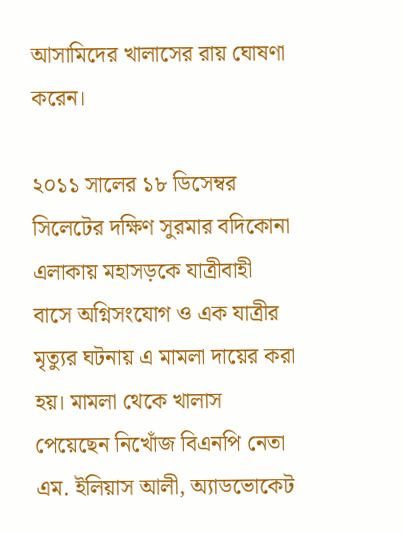আসামিদের খালাসের রায় ঘোষণা করেন।

২০১১ সালের ১৮ ডিসেম্বর সিলেটের দক্ষিণ সুরমার বদিকোনা এলাকায় মহাসড়কে যাত্রীবাহী বাসে অগ্নিসংযোগ ও এক যাত্রীর মৃত্যুর ঘটনায় এ মামলা দায়ের করা হয়। মামলা থেকে খালাস পেয়েছেন নিখোঁজ বিএনপি নেতা এম. ইলিয়াস আলী, অ্যাডভোকেট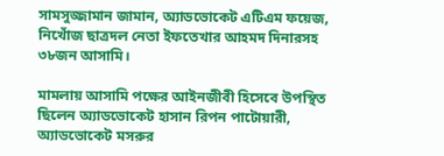সামসুজ্জামান জামান, অ্যাডভোকেট এটিএম ফয়েজ, নিখোঁজ ছাত্রদল নেতা ইফতেখার আহমদ দিনারসহ ৩৮জন আসামি।

মামলায় আসামি পক্ষের আইনজীবী হিসেবে উপস্থিত ছিলেন অ্যাডভোকেট হাসান রিপন পাটোয়ারী, অ্যাডভোকেট মসরুর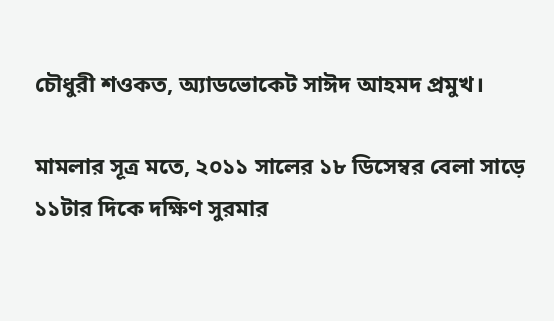চৌধুরী শওকত, অ্যাডভোকেট সাঈদ আহমদ প্রমুখ।

মামলার সূত্র মতে, ২০১১ সালের ১৮ ডিসেম্বর বেলা সাড়ে ১১টার দিকে দক্ষিণ সুরমার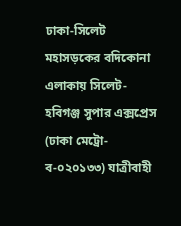ঢাকা-সিলেট মহাসড়কের বদিকোনা এলাকায় সিলেট-হবিগঞ্জ সুপার এক্সপ্রেস (ঢাকা মেট্রো-ব-০২০১৩৩) যাত্রীবাহী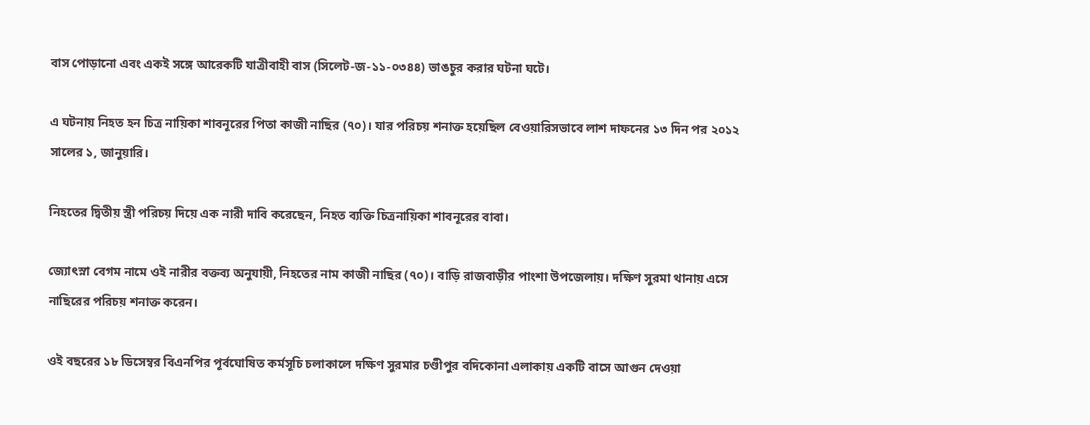বাস পোড়ানো এবং একই সঙ্গে আরেকটি যাত্রীবাহী বাস (সিলেট-জ-১১-০৩৪৪) ভাঙচুর করার ঘটনা ঘটে।

এ ঘটনায় নিহত হন চিত্র নায়িকা শাবনূরের পিতা কাজী নাছির (৭০)। যার পরিচয় শনাক্ত হয়েছিল বেওয়ারিসভাবে লাশ দাফনের ১৩ দিন পর ২০১২ সালের ১, জানুয়ারি।

নিহতের দ্বিতীয় স্ত্রী পরিচয় দিয়ে এক নারী দাবি করেছেন, নিহত ব্যক্তি চিত্রনায়িকা শাবনূরের বাবা।

জ্যোৎস্না বেগম নামে ওই নারীর বক্তব্য অনুযায়ী, নিহতের নাম কাজী নাছির (৭০)। বাড়ি রাজবাড়ীর পাংশা উপজেলায়। দক্ষিণ সুরমা থানায় এসে নাছিরের পরিচয় শনাক্ত করেন।

ওই বছরের ১৮ ডিসেম্বর বিএনপির পূর্বঘোষিত কর্মসূচি চলাকালে দক্ষিণ সুরমার চণ্ডীপুর বদিকোনা এলাকায় একটি বাসে আগুন দেওয়া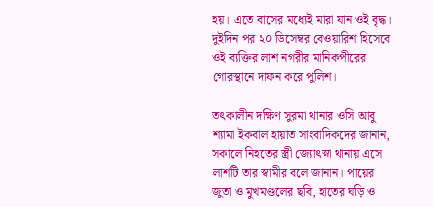হয়। এতে বাসের মধ্যেই মারা যান ওই বৃদ্ধ। দুইদিন পর ২০ ডিসেম্বর বেওয়ারিশ হিসেবে ওই ব্যক্তির লাশ নগরীর মানিকপীরের গোরস্থানে দাফন করে পুলিশ।

তৎকালীন দক্ষিণ সুরমা থানার ওসি আবু শ্যামা ইকবাল হায়াত সাংবাদিকদের জানান, সকালে নিহতের স্ত্রী জ্যোৎস্না থানায় এসে লাশটি তার স্বামীর বলে জানান। পায়ের জুতা ও মুখমণ্ডলের ছবি, হাতের ঘড়ি ও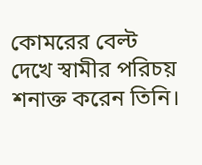কোমরের বেল্ট দেখে স্বামীর পরিচয় শনাক্ত করেন তিনি।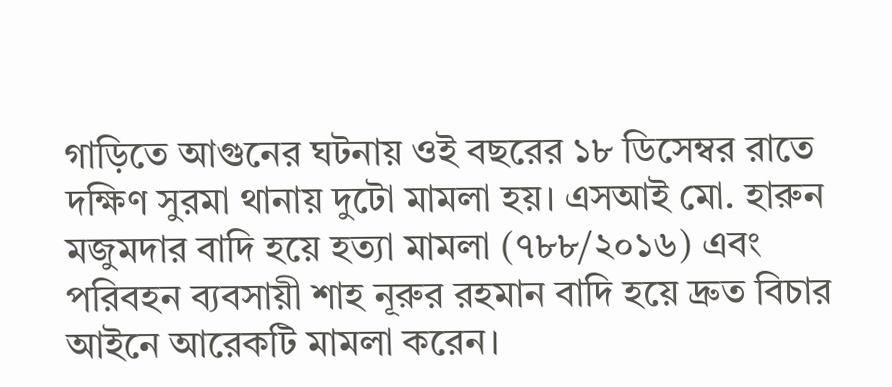গাড়িতে আগুনের ঘটনায় ওই বছরের ১৮ ডিসেম্বর রাতে দক্ষিণ সুরমা থানায় দুটো মামলা হয়। এসআই মো. হারুন মজুমদার বাদি হয়ে হত্যা মামলা (৭৮৮/২০১৬) এবং পরিবহন ব্যবসায়ী শাহ নূরুর রহমান বাদি হয়ে দ্রুত বিচার আইনে আরেকটি মামলা করেন।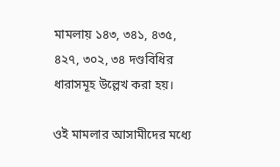মামলায় ১৪৩, ৩৪১, ৪৩৫, ৪২৭, ৩০২, ৩৪ দণ্ডবিধির ধারাসমূহ উল্লেখ করা হয়।

ওই মামলার আসামীদের মধ্যে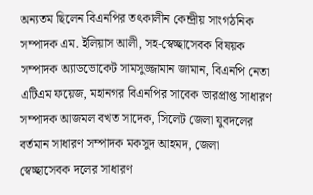অন্যতম ছিলেন বিএনপির তৎকালীন কেন্দ্রীয় সাংগঠনিক সম্পাদক এম. ইলিয়াস আলী, সহ-স্বেচ্ছাসেবক বিষয়ক সম্পাদক অ্যাডভোকেট সামসুজ্জামান জামান, বিএনপি নেতা এটিএম ফয়েজ, মহানগর বিএনপির সাবেক ভারপ্রাপ্ত সাধারণ সম্পাদক আজমল বখত সাদেক, সিলেট জেলা যুবদলের বর্তমান সাধারণ সম্পাদক মকসুদ আহমদ, জেলা স্বেচ্ছাসেবক দলের সাধারণ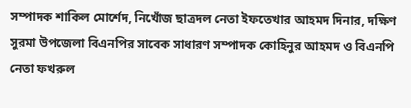সম্পাদক শাকিল মোর্শেদ, নিখোঁজ ছাত্রদল নেতা ইফতেখার আহমদ দিনার, দক্ষিণ সুরমা উপজেলা বিএনপির সাবেক সাধারণ সম্পাদক কোহিনুর আহমদ ও বিএনপি নেতা ফখরুল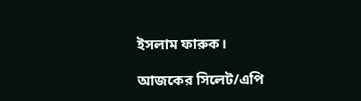ইসলাম ফারুক।

আজকের সিলেট/এপি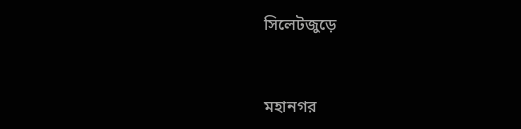সিলেটজুড়ে


মহানগর